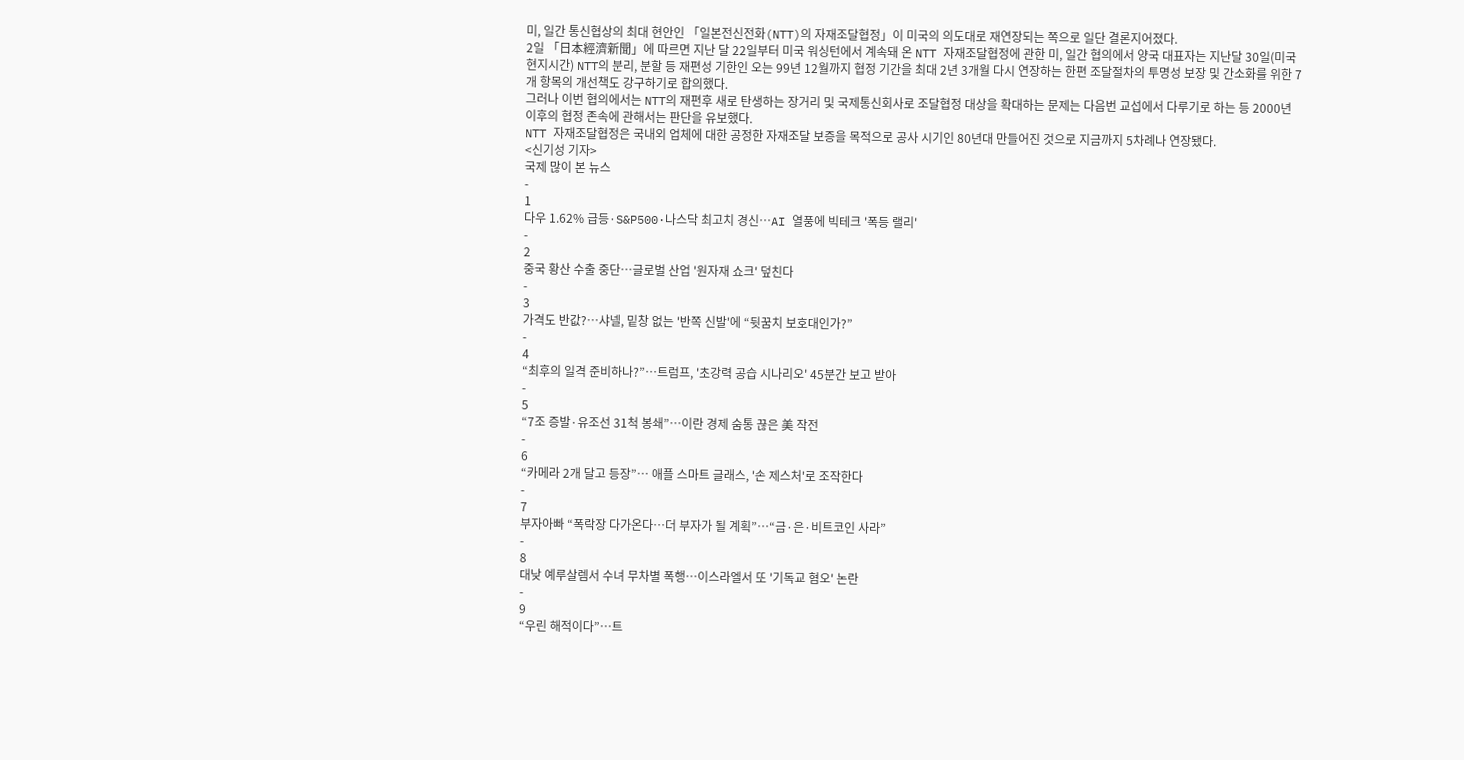미, 일간 통신협상의 최대 현안인 「일본전신전화(NTT)의 자재조달협정」이 미국의 의도대로 재연장되는 쪽으로 일단 결론지어졌다.
2일 「日本經濟新聞」에 따르면 지난 달 22일부터 미국 워싱턴에서 계속돼 온 NTT 자재조달협정에 관한 미, 일간 협의에서 양국 대표자는 지난달 30일(미국 현지시간) NTT의 분리, 분할 등 재편성 기한인 오는 99년 12월까지 협정 기간을 최대 2년 3개월 다시 연장하는 한편 조달절차의 투명성 보장 및 간소화를 위한 7개 항목의 개선책도 강구하기로 합의했다.
그러나 이번 협의에서는 NTT의 재편후 새로 탄생하는 장거리 및 국제통신회사로 조달협정 대상을 확대하는 문제는 다음번 교섭에서 다루기로 하는 등 2000년 이후의 협정 존속에 관해서는 판단을 유보했다.
NTT 자재조달협정은 국내외 업체에 대한 공정한 자재조달 보증을 목적으로 공사 시기인 80년대 만들어진 것으로 지금까지 5차례나 연장됐다.
<신기성 기자>
국제 많이 본 뉴스
-
1
다우 1.62% 급등·S&P500·나스닥 최고치 경신…AI 열풍에 빅테크 '폭등 랠리'
-
2
중국 황산 수출 중단…글로벌 산업 '원자재 쇼크' 덮친다
-
3
가격도 반값?…샤넬, 밑창 없는 '반쪽 신발'에 “뒷꿈치 보호대인가?”
-
4
“최후의 일격 준비하나?”…트럼프, '초강력 공습 시나리오' 45분간 보고 받아
-
5
“7조 증발·유조선 31척 봉쇄”…이란 경제 숨통 끊은 美 작전
-
6
“카메라 2개 달고 등장”… 애플 스마트 글래스, '손 제스처'로 조작한다
-
7
부자아빠 “폭락장 다가온다…더 부자가 될 계획”…“금·은·비트코인 사라”
-
8
대낮 예루살렘서 수녀 무차별 폭행…이스라엘서 또 '기독교 혐오' 논란
-
9
“우린 해적이다”…트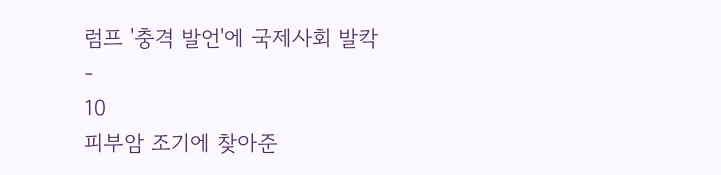럼프 '충격 발언'에 국제사회 발칵
-
10
피부암 조기에 찾아준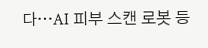다…AI 피부 스캔 로봇 등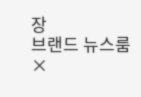장
브랜드 뉴스룸
×